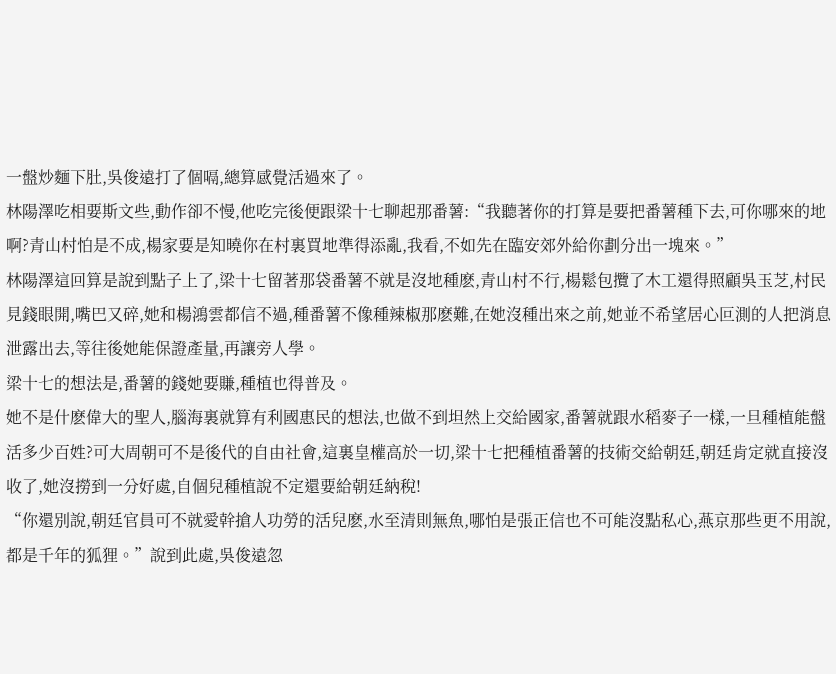一盤炒麵下肚,吳俊遠打了個嗝,總算感覺活過來了。
林陽澤吃相要斯文些,動作卻不慢,他吃完後便跟梁十七聊起那番薯:“我聽著你的打算是要把番薯種下去,可你哪來的地啊?青山村怕是不成,楊家要是知曉你在村裏買地準得添亂,我看,不如先在臨安郊外給你劃分出一塊來。”
林陽澤這回算是說到點子上了,梁十七留著那袋番薯不就是沒地種麽,青山村不行,楊鬆包攬了木工還得照顧吳玉芝,村民見錢眼開,嘴巴又碎,她和楊鴻雲都信不過,種番薯不像種辣椒那麽難,在她沒種出來之前,她並不希望居心叵測的人把消息泄露出去,等往後她能保證產量,再讓旁人學。
梁十七的想法是,番薯的錢她要賺,種植也得普及。
她不是什麽偉大的聖人,腦海裏就算有利國惠民的想法,也做不到坦然上交給國家,番薯就跟水稻麥子一樣,一旦種植能盤活多少百姓?可大周朝可不是後代的自由社會,這裏皇權高於一切,梁十七把種植番薯的技術交給朝廷,朝廷肯定就直接沒收了,她沒撈到一分好處,自個兒種植說不定還要給朝廷納稅!
“你還別說,朝廷官員可不就愛幹搶人功勞的活兒麽,水至清則無魚,哪怕是張正信也不可能沒點私心,燕京那些更不用說,都是千年的狐狸。”說到此處,吳俊遠忽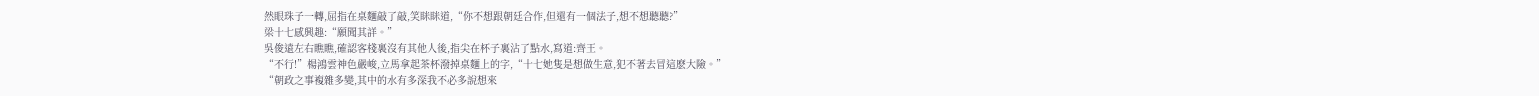然眼珠子一轉,屈指在桌麵敲了敲,笑眯眯道,“你不想跟朝廷合作,但還有一個法子,想不想聽聽?”
梁十七感興趣:“願聞其詳。”
吳俊遠左右瞧瞧,確認客棧裏沒有其他人後,指尖在杯子裏沾了點水,寫道:齊王。
“不行!”楊鴻雲神色嚴峻,立馬拿起茶杯潑掉桌麵上的字,“十七她隻是想做生意,犯不著去冒這麽大險。”
“朝政之事複雜多變,其中的水有多深我不必多說想來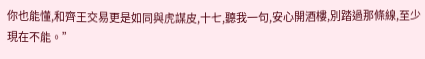你也能懂,和齊王交易更是如同與虎謀皮,十七,聽我一句,安心開酒樓,別踏過那條線,至少現在不能。”